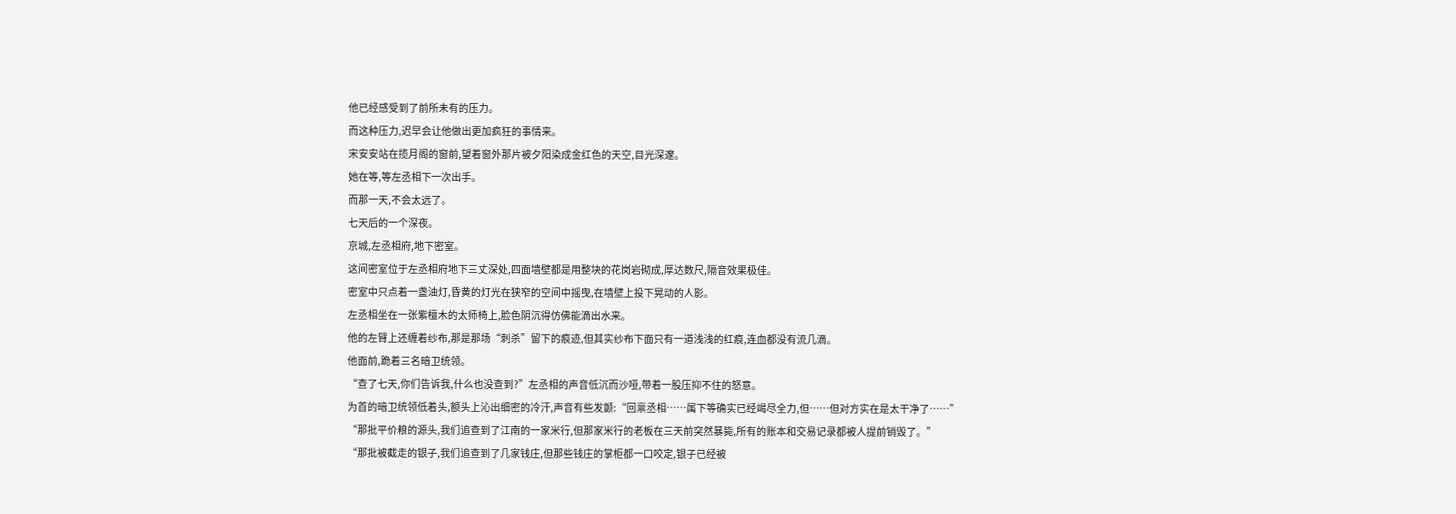他已经感受到了前所未有的压力。
而这种压力,迟早会让他做出更加疯狂的事情来。
宋安安站在揽月阁的窗前,望着窗外那片被夕阳染成金红色的天空,目光深邃。
她在等,等左丞相下一次出手。
而那一天,不会太远了。
七天后的一个深夜。
京城,左丞相府,地下密室。
这间密室位于左丞相府地下三丈深处,四面墙壁都是用整块的花岗岩砌成,厚达数尺,隔音效果极佳。
密室中只点着一盏油灯,昏黄的灯光在狭窄的空间中摇曳,在墙壁上投下晃动的人影。
左丞相坐在一张紫檀木的太师椅上,脸色阴沉得仿佛能滴出水来。
他的左臂上还缠着纱布,那是那场“刺杀”留下的痕迹,但其实纱布下面只有一道浅浅的红痕,连血都没有流几滴。
他面前,跪着三名暗卫统领。
“查了七天,你们告诉我,什么也没查到?”左丞相的声音低沉而沙哑,带着一股压抑不住的怒意。
为首的暗卫统领低着头,额头上沁出细密的冷汗,声音有些发颤:“回禀丞相……属下等确实已经竭尽全力,但……但对方实在是太干净了……”
“那批平价粮的源头,我们追查到了江南的一家米行,但那家米行的老板在三天前突然暴毙,所有的账本和交易记录都被人提前销毁了。”
“那批被截走的银子,我们追查到了几家钱庄,但那些钱庄的掌柜都一口咬定,银子已经被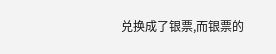兑换成了银票,而银票的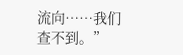流向……我们查不到。”